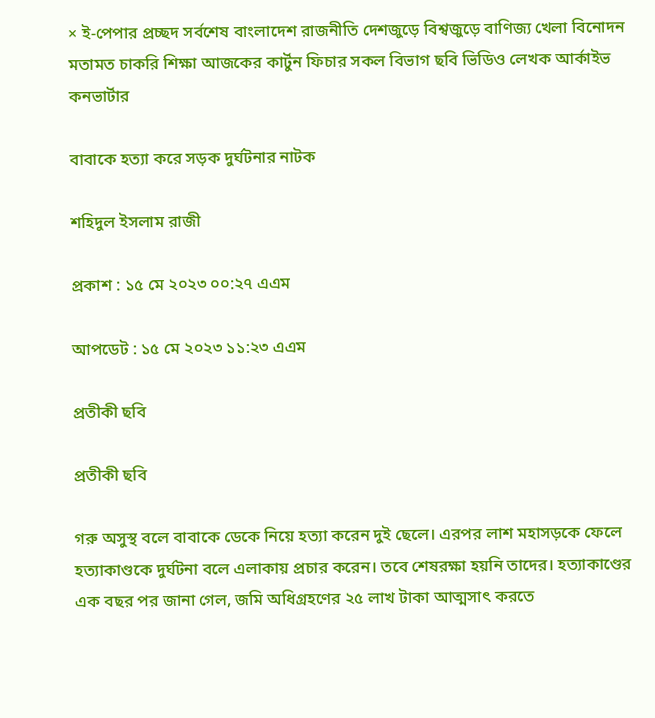× ই-পেপার প্রচ্ছদ সর্বশেষ বাংলাদেশ রাজনীতি দেশজুড়ে বিশ্বজুড়ে বাণিজ্য খেলা বিনোদন মতামত চাকরি শিক্ষা আজকের কার্টুন ফিচার সকল বিভাগ ছবি ভিডিও লেখক আর্কাইভ কনভার্টার

বাবাকে হত্যা করে সড়ক দুর্ঘটনার নাটক

শহিদুল ইসলাম রাজী

প্রকাশ : ১৫ মে ২০২৩ ০০:২৭ এএম

আপডেট : ১৫ মে ২০২৩ ১১:২৩ এএম

প্রতীকী ছবি

প্রতীকী ছবি

গরু অসুস্থ বলে বাবাকে ডেকে নিয়ে হত্যা করেন দুই ছেলে। এরপর লাশ মহাসড়কে ফেলে হত্যাকাণ্ডকে দুর্ঘটনা বলে এলাকায় প্রচার করেন। তবে শেষরক্ষা হয়নি তাদের। হত্যাকাণ্ডের এক বছর পর জানা গেল, জমি অধিগ্রহণের ২৫ লাখ টাকা আত্মসাৎ করতে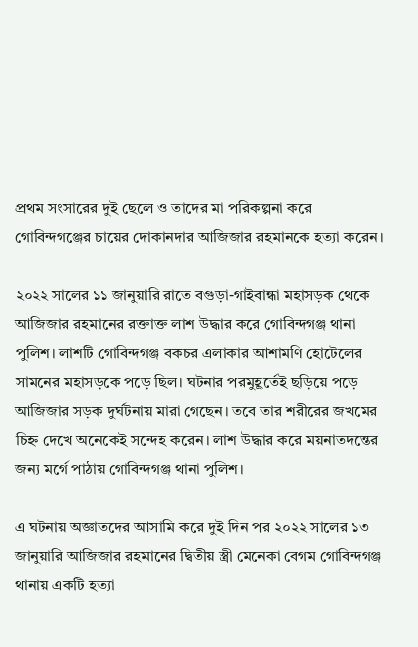প্রথম সংসারের দুই ছেলে ও তাদের মা পরিকল্পনা করে গোবিন্দগঞ্জের চায়ের দোকানদার আজিজার রহমানকে হত্যা করেন।

২০২২ সালের ১১ জানুয়ারি রাতে বগুড়া-গাইবান্ধা মহাসড়ক থেকে আজিজার রহমানের রক্তাক্ত লাশ উদ্ধার করে গোবিন্দগঞ্জ থানা পুলিশ। লাশটি গোবিন্দগঞ্জ বকচর এলাকার আশামণি হোটেলের সামনের মহাসড়কে পড়ে ছিল। ঘটনার পরমুহূর্তেই ছড়িয়ে পড়ে আজিজার সড়ক দুর্ঘটনায় মারা গেছেন। তবে তার শরীরের জখমের চিহ্ন দেখে অনেকেই সন্দেহ করেন। লাশ উদ্ধার করে ময়নাতদন্তের জন্য মর্গে পাঠায় গোবিন্দগঞ্জ থানা পুলিশ।

এ ঘটনায় অজ্ঞাতদের আসামি করে দুই দিন পর ২০২২ সালের ১৩ জানুয়ারি আজিজার রহমানের দ্বিতীয় স্ত্রী মেনেকা বেগম গোবিন্দগঞ্জ থানায় একটি হত্যা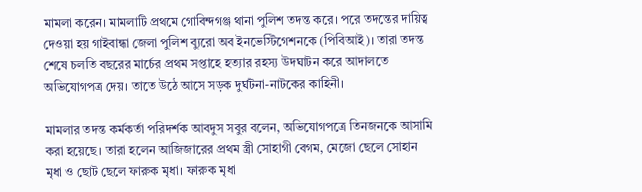মামলা করেন। মামলাটি প্রথমে গোবিন্দগঞ্জ থানা পুলিশ তদন্ত করে। পরে তদন্তের দায়িত্ব দেওয়া হয় গাইবান্ধা জেলা পুলিশ ব্যুরো অব ইনভেস্টিগেশনকে (পিবিআই)। তারা তদন্ত শেষে চলতি বছরের মার্চের প্রথম সপ্তাহে হত্যার রহস্য উদঘাটন করে আদালতে অভিযোগপত্র দেয়। তাতে উঠে আসে সড়ক দুর্ঘটনা-নাটকের কাহিনী।

মামলার তদন্ত কর্মকর্তা পরিদর্শক আবদুস সবুর বলেন, অভিযোগপত্রে তিনজনকে আসামি করা হয়েছে। তারা হলেন আজিজারের প্রথম স্ত্রী সোহাগী বেগম, মেজো ছেলে সোহান মৃধা ও ছোট ছেলে ফারুক মৃধা। ফারুক মৃধা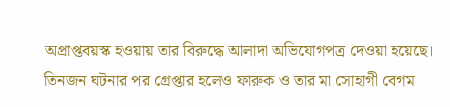অপ্রাপ্তবয়স্ক হওয়ায় তার বিরুদ্ধে আলাদা অভিযোগপত্র দেওয়া হয়েছে। তিনজন ঘটনার পর গ্রেপ্তার হলেও ফারুক ও তার মা সোহাগী বেগম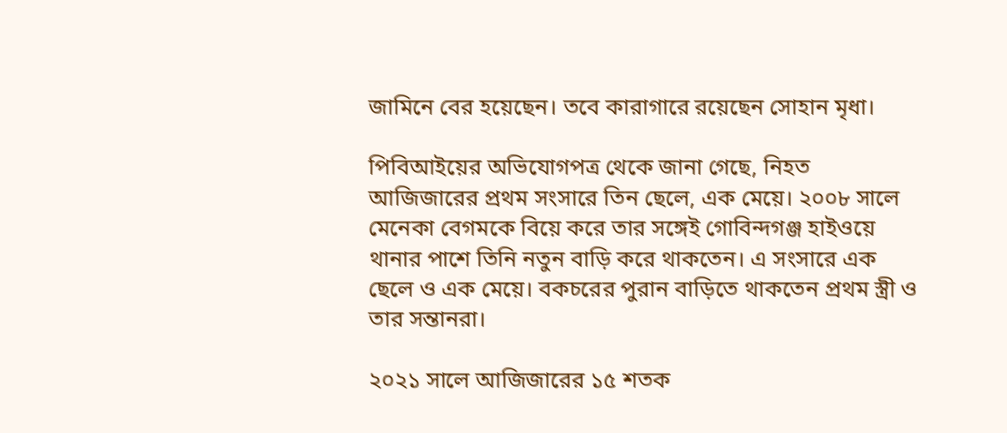জামিনে বের হয়েছেন। তবে কারাগারে রয়েছেন সোহান মৃধা।

পিবিআইয়ের অভিযোগপত্র থেকে জানা গেছে, নিহত আজিজারের প্রথম সংসারে তিন ছেলে, এক মেয়ে। ২০০৮ সালে মেনেকা বেগমকে বিয়ে করে তার সঙ্গেই গোবিন্দগঞ্জ হাইওয়ে থানার পাশে তিনি নতুন বাড়ি করে থাকতেন। এ সংসারে এক ছেলে ও এক মেয়ে। বকচরের পুরান বাড়িতে থাকতেন প্রথম স্ত্রী ও তার সন্তানরা।

২০২১ সালে আজিজারের ১৫ শতক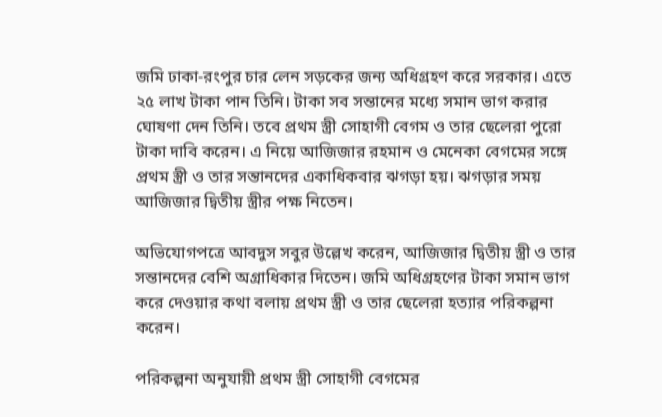জমি ঢাকা-রংপুর চার লেন সড়কের জন্য অধিগ্রহণ করে সরকার। এতে ২৫ লাখ টাকা পান তিনি। টাকা সব সন্তানের মধ্যে সমান ভাগ করার ঘোষণা দেন তিনি। তবে প্রথম স্ত্রী সোহাগী বেগম ও তার ছেলেরা পুরো টাকা দাবি করেন। এ নিয়ে আজিজার রহমান ও মেনেকা বেগমের সঙ্গে প্রথম স্ত্রী ও তার সন্তানদের একাধিকবার ঝগড়া হয়। ঝগড়ার সময় আজিজার দ্বিতীয় স্ত্রীর পক্ষ নিতেন।

অভিযোগপত্রে আবদুস সবুর উল্লেখ করেন, আজিজার দ্বিতীয় স্ত্রী ও তার সন্তানদের বেশি অগ্রাধিকার দিতেন। জমি অধিগ্রহণের টাকা সমান ভাগ করে দেওয়ার কথা বলায় প্রথম স্ত্রী ও তার ছেলেরা হত্যার পরিকল্পনা করেন।

পরিকল্পনা অনুযায়ী প্রথম স্ত্রী সোহাগী বেগমের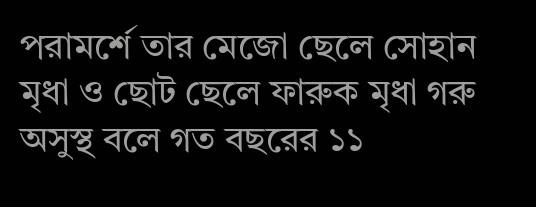পরামর্শে তার মেজো ছেলে সোহান মৃধা ও ছোট ছেলে ফারুক মৃধা গরু অসুস্থ বলে গত বছরের ১১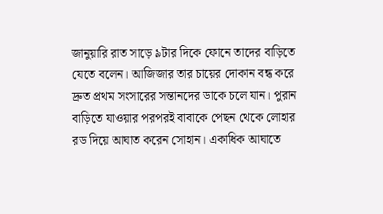জানুয়ারি রাত সাড়ে ৯টার দিকে ফোনে তাদের বাড়িতে যেতে বলেন। আজিজার তার চায়ের দোকান বন্ধ করে দ্রুত প্রথম সংসারের সন্তানদের ডাকে চলে যান। পুরান বাড়িতে যাওয়ার পরপরই বাবাকে পেছন থেকে লোহার রড দিয়ে আঘাত করেন সোহান। একাধিক আঘাতে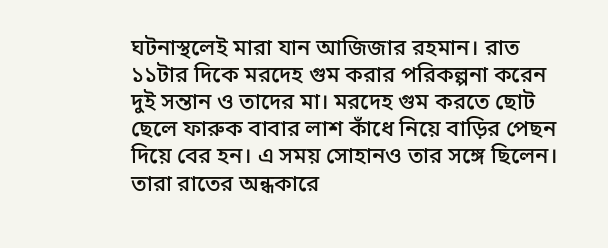ঘটনাস্থলেই মারা যান আজিজার রহমান। রাত ১১টার দিকে মরদেহ গুম করার পরিকল্পনা করেন দুই সন্তান ও তাদের মা। মরদেহ গুম করতে ছোট ছেলে ফারুক বাবার লাশ কাঁধে নিয়ে বাড়ির পেছন দিয়ে বের হন। এ সময় সোহানও তার সঙ্গে ছিলেন। তারা রাতের অন্ধকারে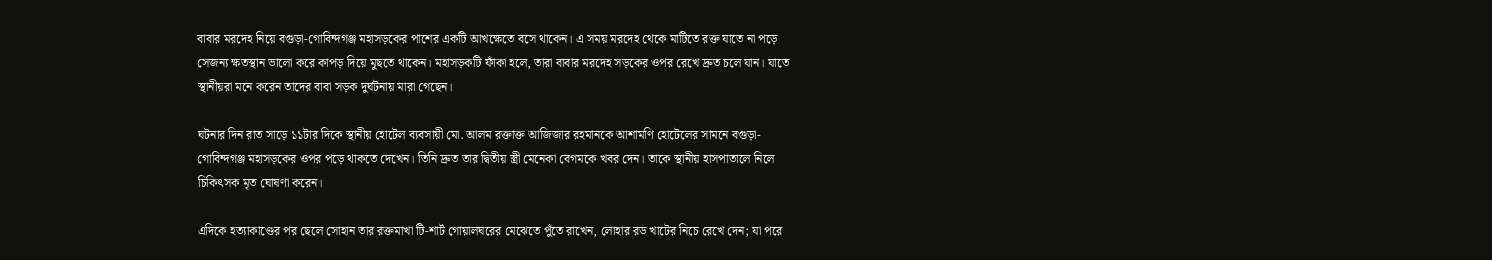বাবার মরদেহ নিয়ে বগুড়া-গোবিন্দগঞ্জ মহাসড়কের পাশের একটি আখক্ষেতে বসে থাকেন। এ সময় মরদেহ থেকে মাটিতে রক্ত যাতে না পড়ে সেজন্য ক্ষতস্থান ভালো করে কাপড় দিয়ে মুছতে থাকেন। মহাসড়কটি ফাঁকা হলে, তারা বাবার মরদেহ সড়কের ওপর রেখে দ্রুত চলে যান। যাতে স্থানীয়রা মনে করেন তাদের বাবা সড়ক দুর্ঘটনায় মারা গেছেন।

ঘটনার দিন রাত সাড়ে ১১টার দিকে স্থানীয় হোটেল ব্যবসায়ী মো. আলম রক্তাক্ত আজিজার রহমানকে আশামণি হোটেলের সামনে বগুড়া-গোবিন্দগঞ্জ মহাসড়কের ওপর পড়ে থাকতে দেখেন। তিনি দ্রুত তার দ্বিতীয় স্ত্রী মেনেকা বেগমকে খবর দেন। তাকে স্থানীয় হাসপাতালে নিলে চিকিৎসক মৃত ঘোষণা করেন।

এদিকে হত্যাকাণ্ডের পর ছেলে সোহান তার রক্তমাখা টি-শার্ট গোয়ালঘরের মেঝেতে পুঁতে রাখেন, লোহার রড খাটের নিচে রেখে দেন; যা পরে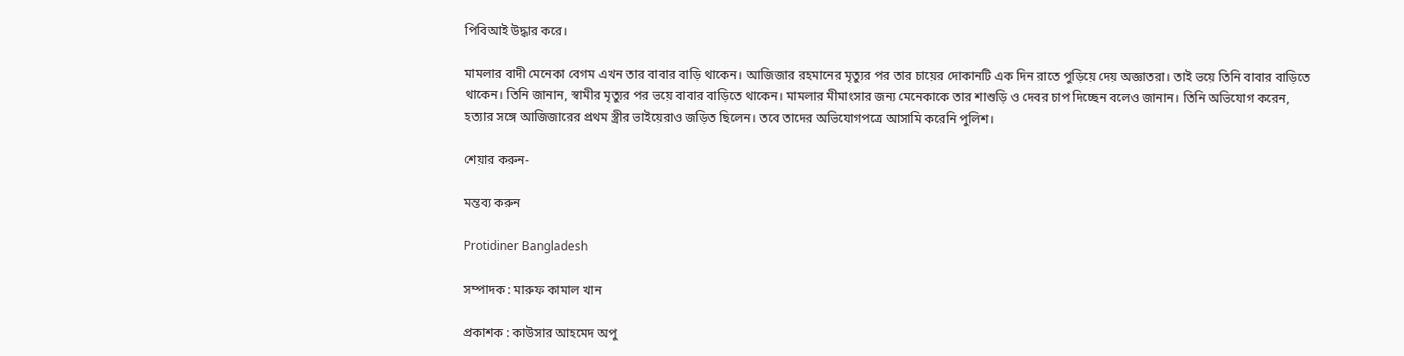পিবিআই উদ্ধার করে।

মামলার বাদী মেনেকা বেগম এখন তার বাবার বাড়ি থাকেন। আজিজার রহমানের মৃত্যুর পর তার চায়ের দোকানটি এক দিন রাতে পুড়িয়ে দেয় অজ্ঞাতরা। তাই ভয়ে তিনি বাবার বাড়িতে থাকেন। তিনি জানান, স্বামীর মৃত্যুর পর ভয়ে বাবার বাড়িতে থাকেন। মামলার মীমাংসার জন্য মেনেকাকে তার শাশুড়ি ও দেবর চাপ দিচ্ছেন বলেও জানান। তিনি অভিযোগ করেন, হত্যার সঙ্গে আজিজারের প্রথম স্ত্রীর ভাইয়েরাও জড়িত ছিলেন। তবে তাদের অভিযোগপত্রে আসামি করেনি পুলিশ।

শেয়ার করুন-

মন্তব্য করুন

Protidiner Bangladesh

সম্পাদক : মারুফ কামাল খান

প্রকাশক : কাউসার আহমেদ অপু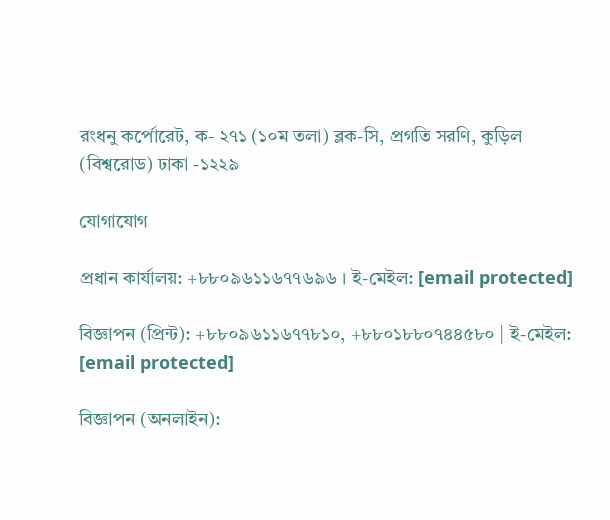রংধনু কর্পোরেট, ক- ২৭১ (১০ম তলা) ব্লক-সি, প্রগতি সরণি, কুড়িল (বিশ্বরোড) ঢাকা -১২২৯

যোগাযোগ

প্রধান কার্যালয়: +৮৮০৯৬১১৬৭৭৬৯৬ । ই-মেইল: [email protected]

বিজ্ঞাপন (প্রিন্ট): +৮৮০৯৬১১৬৭৭৮১০, +৮৮০১৮৮০৭৪৪৫৮০ | ই-মেইল: [email protected]

বিজ্ঞাপন (অনলাইন):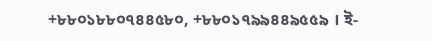+৮৮০১৮৮০৭৪৪৫৮০, +৮৮০১৭৯৯৪৪৯৫৫৯ । ই-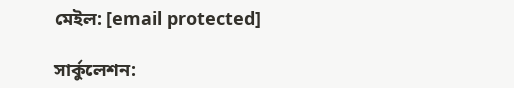মেইল: [email protected]

সার্কুলেশন: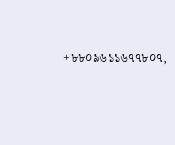+৮৮০৯৬১১৬৭৭৮০৭,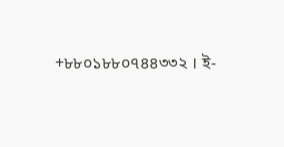+৮৮০১৮৮০৭৪৪৩৩২ । ই-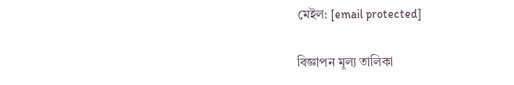মেইল: [email protected]

বিজ্ঞাপন মূল্য তালিকা